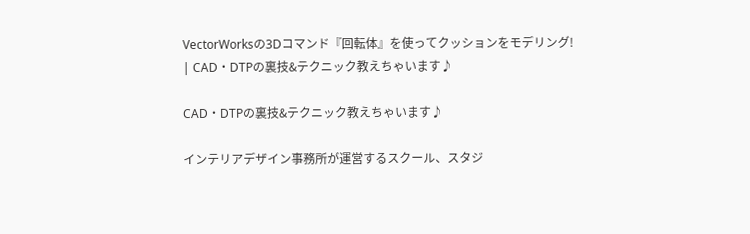VectorWorksの3Dコマンド『回転体』を使ってクッションをモデリング! | CAD・DTPの裏技&テクニック教えちゃいます♪

CAD・DTPの裏技&テクニック教えちゃいます♪

インテリアデザイン事務所が運営するスクール、スタジ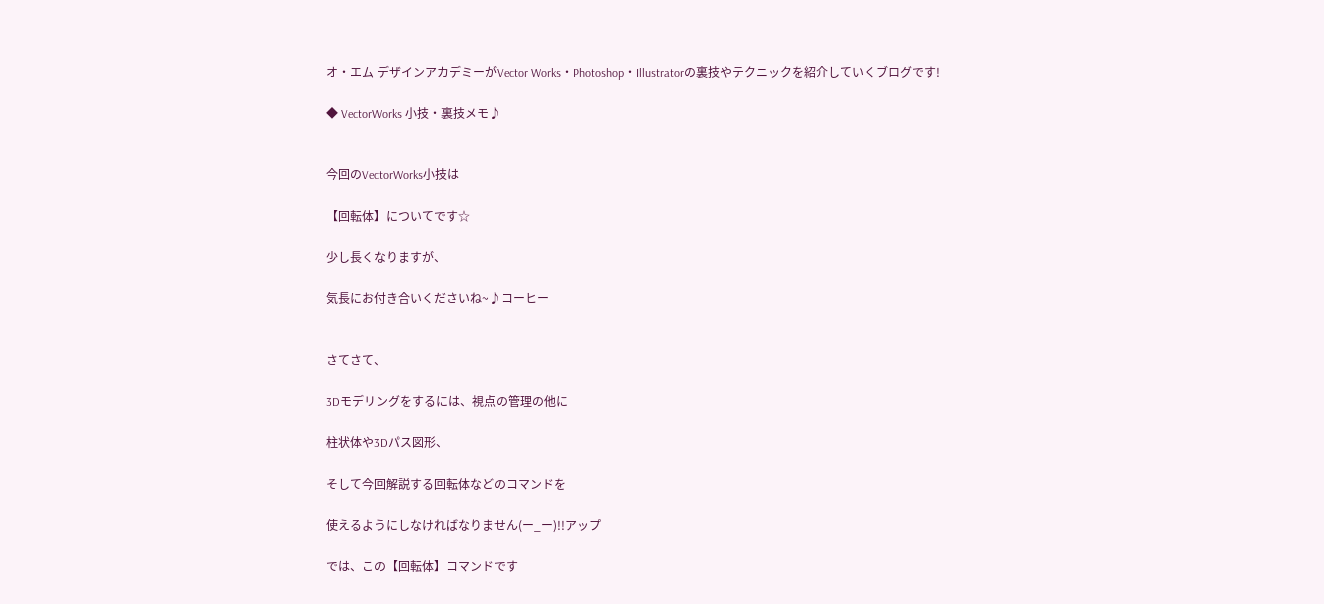オ・エム デザインアカデミーがVector Works・Photoshop・Illustratorの裏技やテクニックを紹介していくブログです!

◆ VectorWorks 小技・裏技メモ♪


今回のVectorWorks小技は

【回転体】についてです☆

少し長くなりますが、

気長にお付き合いくださいね~♪コーヒー


さてさて、

3Dモデリングをするには、視点の管理の他に

柱状体や3Dパス図形、

そして今回解説する回転体などのコマンドを

使えるようにしなければなりません(ー_ー)!!アップ

では、この【回転体】コマンドです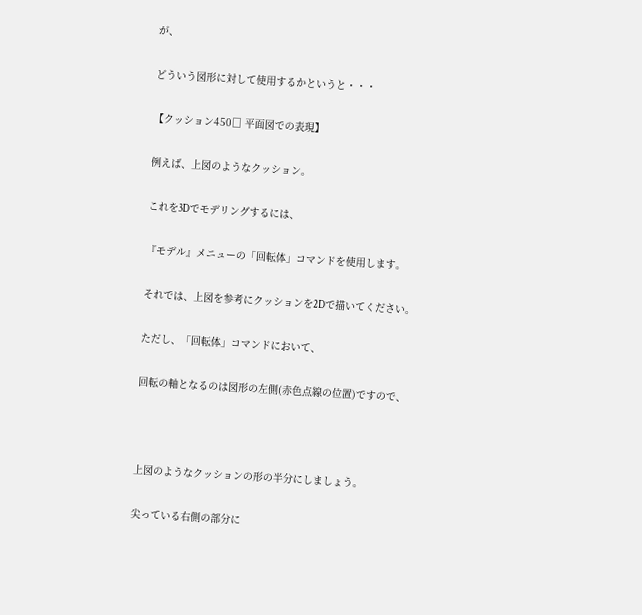が、

どういう図形に対して使用するかというと・・・

【クッション450□ 平面図での表現】

例えば、上図のようなクッション。

これを3Dでモデリングするには、

『モデル』メニューの「回転体」コマンドを使用します。

それでは、上図を参考にクッションを2Dで描いてください。

ただし、「回転体」コマンドにおいて、

回転の軸となるのは図形の左側(赤色点線の位置)ですので、



上図のようなクッションの形の半分にしましょう。

尖っている右側の部分に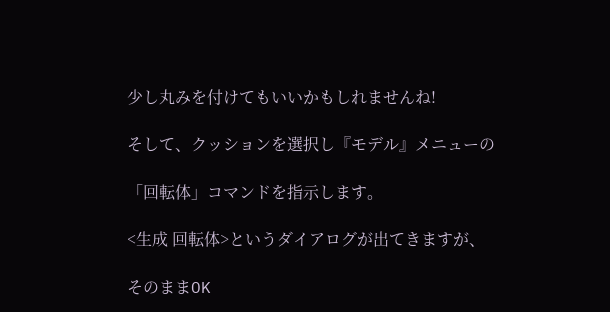少し丸みを付けてもいいかもしれませんね!

そして、クッションを選択し『モデル』メニューの

「回転体」コマンドを指示します。

<生成 回転体>というダイアログが出てきますが、

そのままOK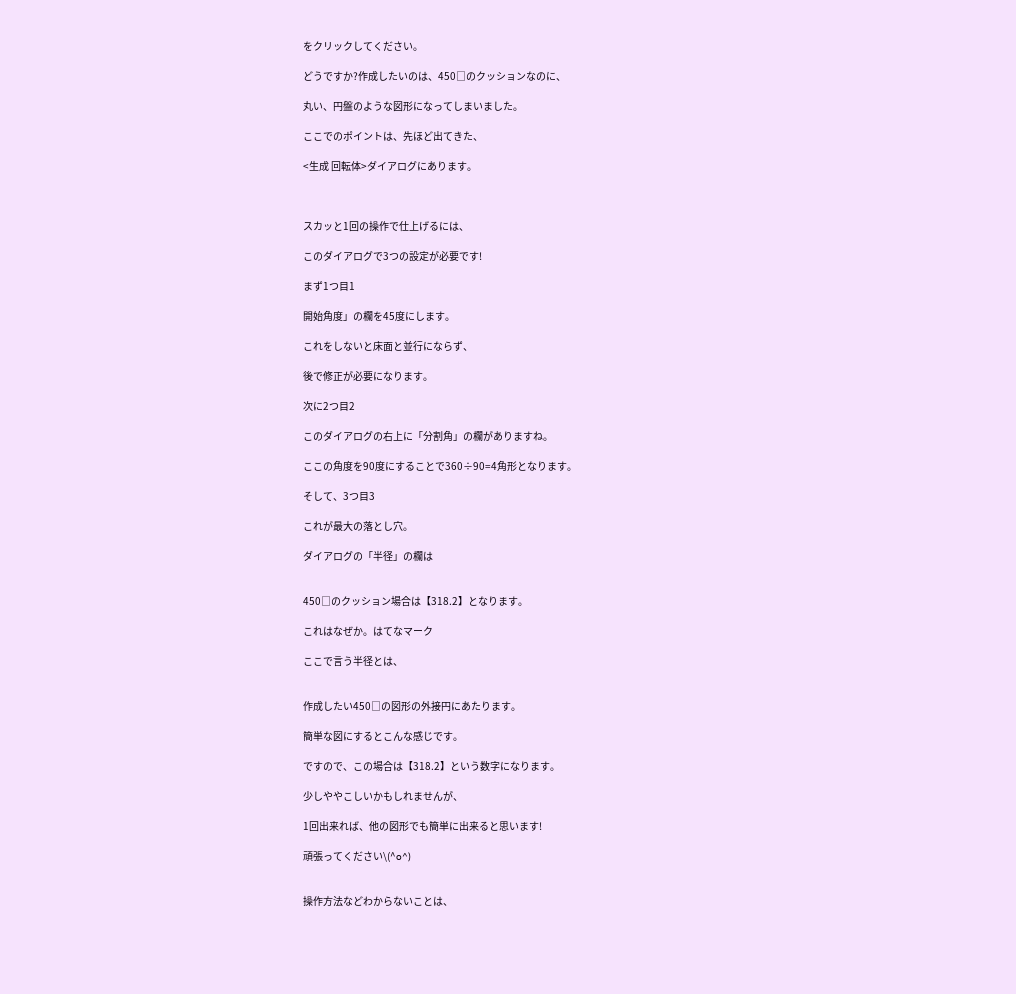をクリックしてください。

どうですか?作成したいのは、450□のクッションなのに、

丸い、円盤のような図形になってしまいました。

ここでのポイントは、先ほど出てきた、

<生成 回転体>ダイアログにあります。



スカッと1回の操作で仕上げるには、

このダイアログで3つの設定が必要です!

まず1つ目1

開始角度」の欄を45度にします。

これをしないと床面と並行にならず、

後で修正が必要になります。

次に2つ目2

このダイアログの右上に「分割角」の欄がありますね。

ここの角度を90度にすることで360÷90=4角形となります。

そして、3つ目3

これが最大の落とし穴。

ダイアログの「半径」の欄は


450□のクッション場合は【318.2】となります。

これはなぜか。はてなマーク

ここで言う半径とは、


作成したい450□の図形の外接円にあたります。

簡単な図にするとこんな感じです。

ですので、この場合は【318.2】という数字になります。

少しややこしいかもしれませんが、

1回出来れば、他の図形でも簡単に出来ると思います!

頑張ってください\(^o^)


操作方法などわからないことは、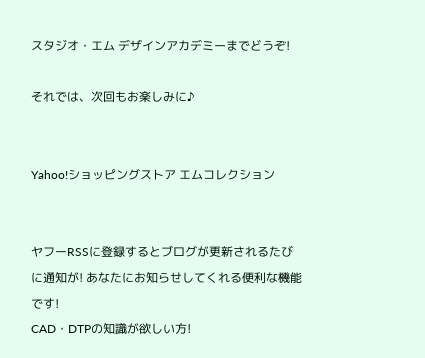スタジオ・エム デザインアカデミーまでどうぞ!

それでは、次回もお楽しみに♪


Yahoo!ショッピングストア エムコレクション


ヤフーRSSに登録するとブログが更新されるたびに通知が! あなたにお知らせしてくれる便利な機能です!
CAD・DTPの知識が欲しい方!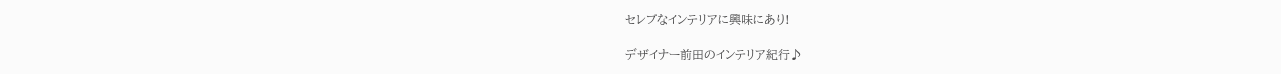セレブなインテリアに興味にあり!

デザイナー前田のインテリア紀行♪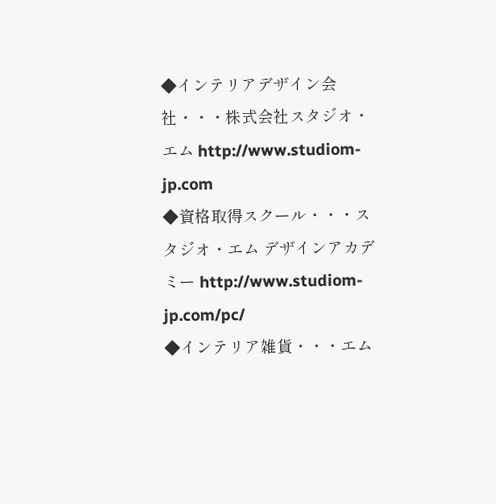◆インテリアデザイン会社・・・株式会社スタジオ・エム http://www.studiom-jp.com
◆資格取得スクール・・・スタジオ・エム デザインアカデミー http://www.studiom-jp.com/pc/
◆インテリア雑貨・・・エム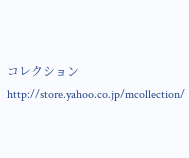コレクション http://store.yahoo.co.jp/mcollection/